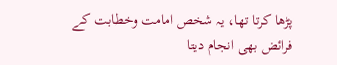پڑھا کرتا تھا، یہ شخص امامت وخطابت کے فرائض بھی انجام دیتا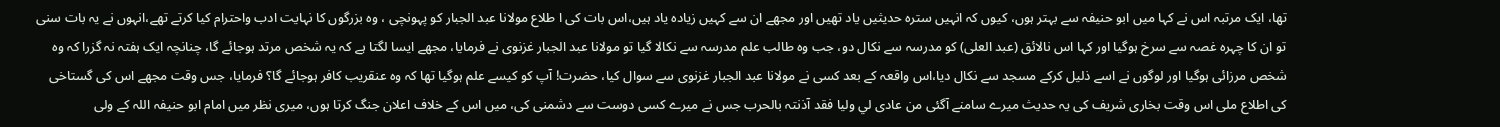تھا، ایک مرتبہ اس نے کہا میں ابو حنیفہ سے بہتر ہوں، کیوں کہ انہیں سترہ حدیثیں یاد تھیں اور مجھے ان سے کہیں زیادہ یاد ہیں،اس بات کی ا طلاع مولانا عبد الجبار کو پہونچی ، وہ بزرگوں کا نہایت ادب واحترام کیا کرتے تھے،انہوں نے یہ بات سنی تو ان کا چہرہ غصہ سے سرخ ہوگیا اور کہا اس نالائق (عبد العلی) کو مدرسہ سے نکال دو، جب وہ طالب علم مدرسہ سے نکالا گیا تو مولانا عبد الجبار غزنوی نے فرمایا، مجھے ایسا لگتا ہے کہ یہ شخص مرتد ہوجائے گا، چنانچہ ایک ہفتہ نہ گزرا کہ وہ شخص مرزائی ہوگیا اور لوگوں نے اسے ذلیل کرکے مسجد سے نکال دیا،اس واقعہ کے بعد کسی نے مولانا عبد الجبار غزنوی سے سوال کیا، حضرت! آپ کو کیسے علم ہوگیا تھا کہ وہ عنقریب کافر ہوجائے گا؟ فرمایا، جس وقت مجھے اس کی گستاخی کی اطلاع ملی اس وقت بخاری شریف کی یہ حدیث میرے سامنے آگئی من عادی لي ولیا فقد آذنتہ بالحرب جس نے میرے کسی دوست سے دشمنی کی، میں اس کے خلاف اعلان جنگ کرتا ہوں، میری نظر میں امام ابو حنیفہ اللہ کے ولی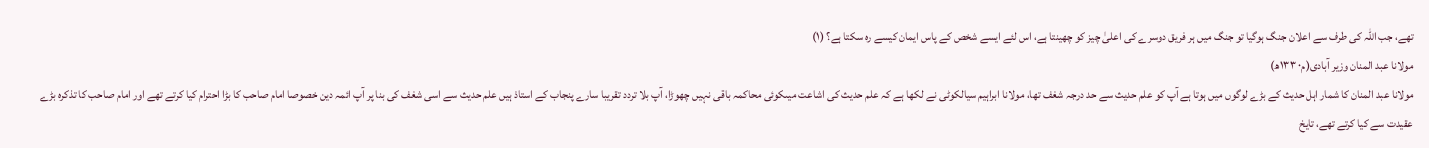تھے، جب اللہ کی طرف سے اعلان جنگ ہوگیا تو جنگ میں ہر فریق دوسرے کی اعلیٰ چیز کو چھینتا ہے، اس لئے ایسے شخص کے پاس ایمان کیسے رہ سکتا ہے؟ (۱)
مولانا عبد المنان وزیر آبادی(م۰ ۱۳۳ھ)
مولانا عبد المنان کا شمار اہل حدیث کے بڑے لوگوں میں ہوتا ہے آپ کو علم حدیث سے حد درجہ شغف تھا، مولانا ابراہیم سیالکوٹی نے لکھا ہے کہ علم حدیث کی اشاعت میںکوئی محاکمہ باقی نہیں چھوڑا، آپ بلا تردد تقریبا سارے پنجاب کے استاذ ہیں علم حدیث سے اسی شغف کی بنا پر آپ ائمہ دین خصوصا امام صاحب کا بڑا احترام کیا کرتے تھے اور امام صاحب کا تذکرہ بڑے عقیدت سے کیا کرتے تھے، تایخ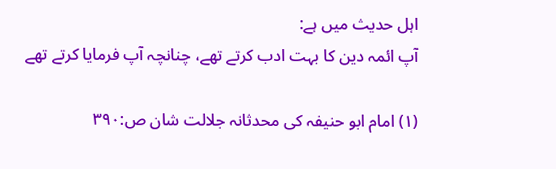اہل حدیث میں ہے:
آپ ائمہ دین کا بہت ادب کرتے تھے، چنانچہ آپ فرمایا کرتے تھے

(۱) امام ابو حنیفہ کی محدثانہ جلالت شان ص:۳۹۰